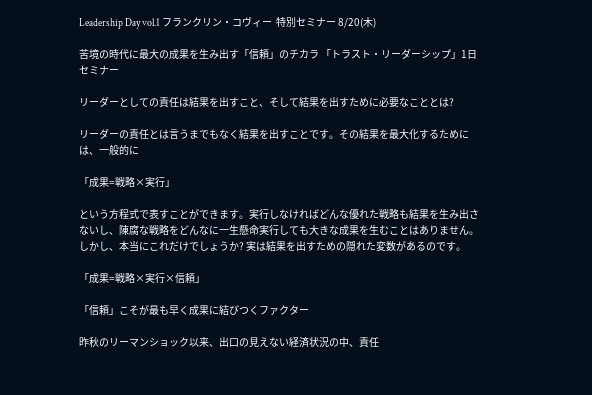Leadership Day vol.1 フランクリン・コヴィー  特別セミナー 8/20(木)

苦境の時代に最大の成果を生み出す「信頼」のチカラ 「トラスト・リーダーシップ」1日セミナー

リーダーとしての責任は結果を出すこと、そして結果を出すために必要なこととは?

リーダーの責任とは言うまでもなく結果を出すことです。その結果を最大化するためには、一般的に

「成果=戦略×実行」

という方程式で表すことができます。実行しなければどんな優れた戦略も結果を生み出さないし、陳腐な戦略をどんなに一生懸命実行しても大きな成果を生むことはありません。
しかし、本当にこれだけでしょうか? 実は結果を出すための隠れた変数があるのです。

「成果=戦略×実行×信頼」

「信頼」こそが最も早く成果に結びつくファクター

昨秋のリーマンショック以来、出口の見えない経済状況の中、責任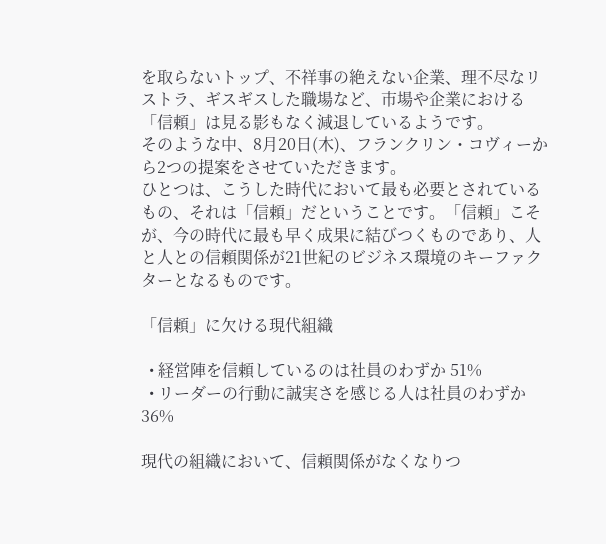を取らないトップ、不祥事の絶えない企業、理不尽なリストラ、ギスギスした職場など、市場や企業における「信頼」は見る影もなく減退しているようです。
そのような中、8月20日(木)、フランクリン・コヴィーから2つの提案をさせていただきます。
ひとつは、こうした時代において最も必要とされているもの、それは「信頼」だということです。「信頼」こそが、今の時代に最も早く成果に結びつくものであり、人と人との信頼関係が21世紀のビジネス環境のキーファクターとなるものです。

「信頼」に欠ける現代組織

  • 経営陣を信頼しているのは社員のわずか 51%
  • リーダーの行動に誠実さを感じる人は社員のわずか 36%

現代の組織において、信頼関係がなくなりつ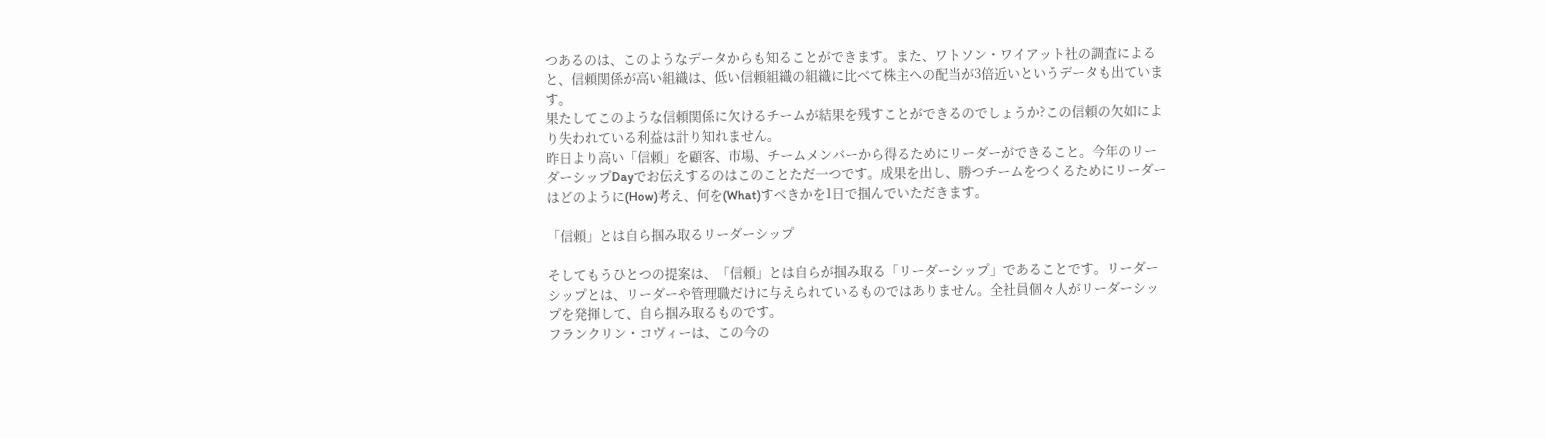つあるのは、このようなデータからも知ることができます。また、ワトソン・ワイアット社の調査によると、信頼関係が高い組織は、低い信頼組織の組織に比べて株主への配当が3倍近いというデータも出ています。
果たしてこのような信頼関係に欠けるチームが結果を残すことができるのでしょうか?この信頼の欠如により失われている利益は計り知れません。
昨日より高い「信頼」を顧客、市場、チームメンバーから得るためにリーダーができること。今年のリーダーシップDayでお伝えするのはこのことただ一つです。成果を出し、勝つチームをつくるためにリーダーはどのように(How)考え、何を(What)すべきかを1日で掴んでいただきます。

「信頼」とは自ら掴み取るリーダーシップ

そしてもうひとつの提案は、「信頼」とは自らが掴み取る「リーダーシップ」であることです。リーダーシップとは、リーダーや管理職だけに与えられているものではありません。全社員個々人がリーダーシップを発揮して、自ら掴み取るものです。
フランクリン・コヴィーは、この今の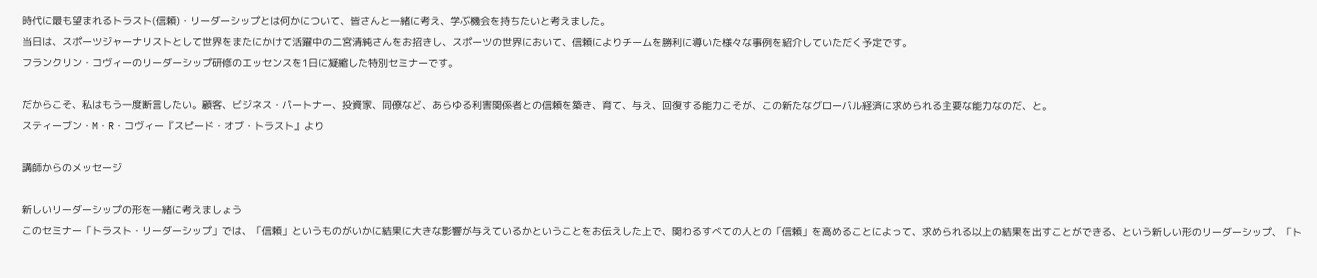時代に最も望まれるトラスト(信頼)・リーダーシップとは何かについて、皆さんと一緒に考え、学ぶ機会を持ちたいと考えました。
当日は、スポーツジャーナリストとして世界をまたにかけて活躍中の二宮清純さんをお招きし、スポーツの世界において、信頼によりチームを勝利に導いた様々な事例を紹介していただく予定です。
フランクリン・コヴィーのリーダーシップ研修のエッセンスを1日に凝縮した特別セミナーです。

だからこそ、私はもう一度断言したい。顧客、ビジネス・パートナー、投資家、同僚など、あらゆる利害関係者との信頼を築き、育て、与え、回復する能力こそが、この新たなグローバル経済に求められる主要な能力なのだ、と。
スティーブン・M・R・コヴィー『スピード・オブ・トラスト』より

講師からのメッセージ

新しいリーダーシップの形を一緒に考えましょう
このセミナー「トラスト・リーダーシップ」では、「信頼」というものがいかに結果に大きな影響が与えているかということをお伝えした上で、関わるすべての人との「信頼」を高めることによって、求められる以上の結果を出すことができる、という新しい形のリーダーシップ、「ト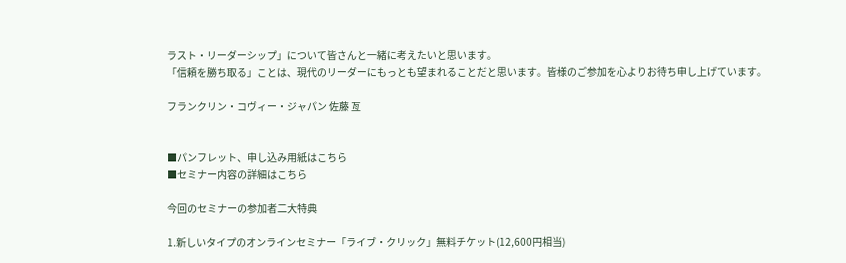ラスト・リーダーシップ」について皆さんと一緒に考えたいと思います。
「信頼を勝ち取る」ことは、現代のリーダーにもっとも望まれることだと思います。皆様のご参加を心よりお待ち申し上げています。

フランクリン・コヴィー・ジャパン 佐藤 亙


■パンフレット、申し込み用紙はこちら
■セミナー内容の詳細はこちら

今回のセミナーの参加者二大特典

1.新しいタイプのオンラインセミナー「ライブ・クリック」無料チケット(12,600円相当)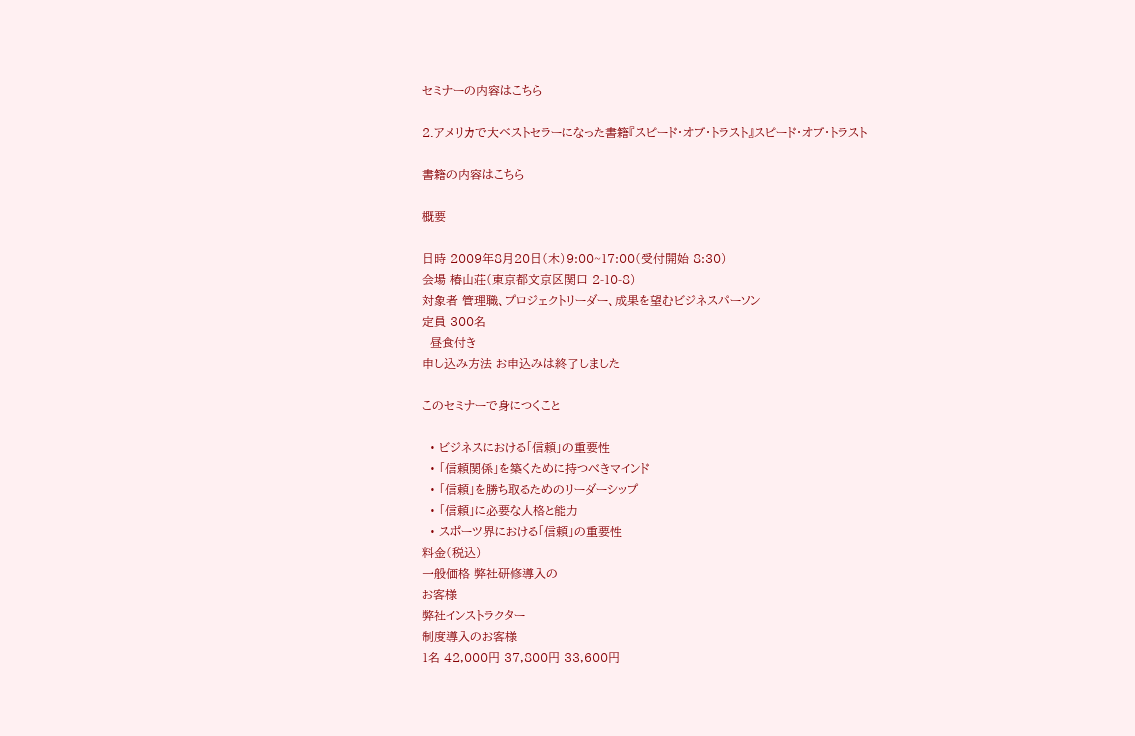セミナーの内容はこちら

2.アメリカで大ベストセラーになった書籍『スピード・オブ・トラスト』スピード・オブ・トラスト

書籍の内容はこちら

概要

日時 2009年8月20日(木)9:00~17:00(受付開始 8:30)
会場 椿山荘(東京都文京区関口 2-10-8)
対象者 管理職、プロジェクトリーダー、成果を望むビジネスパーソン
定員 300名
  昼食付き
申し込み方法 お申込みは終了しました

このセミナーで身につくこと

  • ビジネスにおける「信頼」の重要性
  • 「信頼関係」を築くために持つべきマインド
  • 「信頼」を勝ち取るためのリーダーシップ
  • 「信頼」に必要な人格と能力
  • スポーツ界における「信頼」の重要性
料金(税込)
一般価格 弊社研修導入の
お客様
弊社インストラクター
制度導入のお客様
1名 42,000円 37,800円 33,600円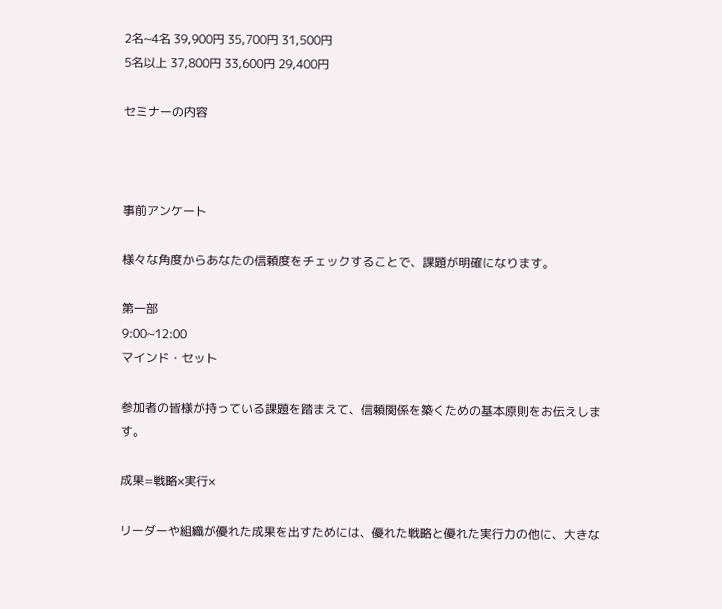2名~4名 39,900円 35,700円 31,500円
5名以上 37,800円 33,600円 29,400円

セミナーの内容



事前アンケート

様々な角度からあなたの信頼度をチェックすることで、課題が明確になります。

第一部
9:00~12:00
マインド・セット

参加者の皆様が持っている課題を踏まえて、信頼関係を築くための基本原則をお伝えします。

成果=戦略×実行×

リーダーや組織が優れた成果を出すためには、優れた戦略と優れた実行力の他に、大きな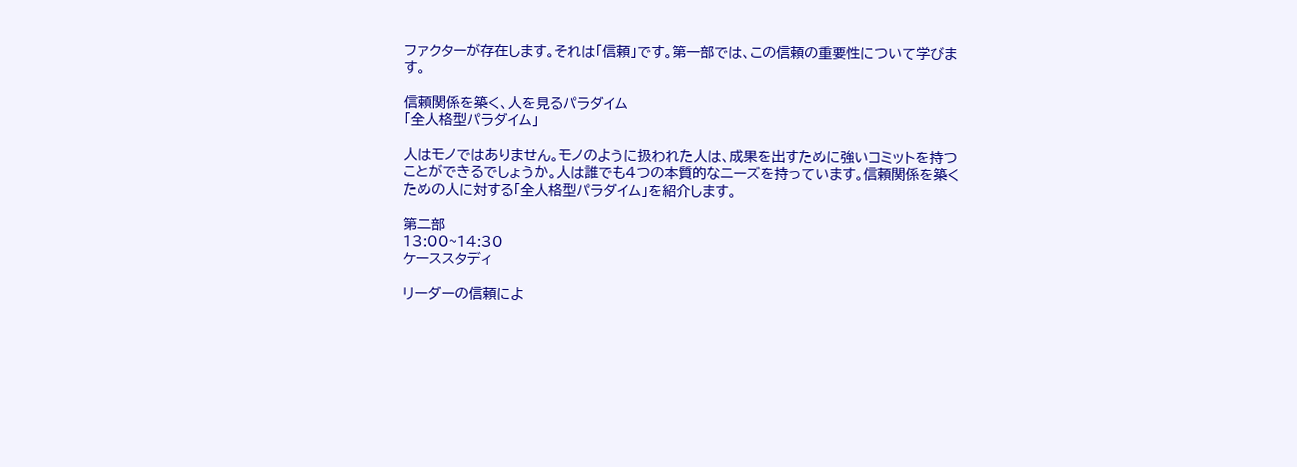ファクターが存在します。それは「信頼」です。第一部では、この信頼の重要性について学びます。

信頼関係を築く、人を見るパラダイム
「全人格型パラダイム」

人はモノではありません。モノのように扱われた人は、成果を出すために強いコミットを持つことができるでしょうか。人は誰でも4つの本質的なニーズを持っています。信頼関係を築くための人に対する「全人格型パラダイム」を紹介します。

第二部
13:00~14:30
ケーススタディ

リーダーの信頼によ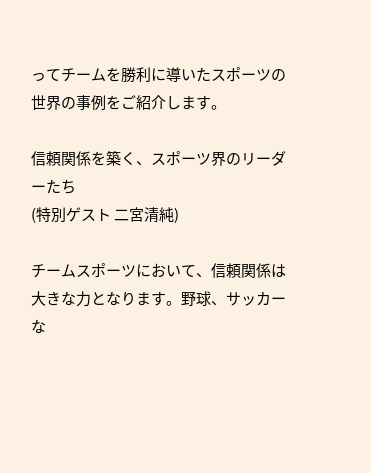ってチームを勝利に導いたスポーツの世界の事例をご紹介します。

信頼関係を築く、スポーツ界のリーダーたち
(特別ゲスト 二宮清純)

チームスポーツにおいて、信頼関係は大きな力となります。野球、サッカーな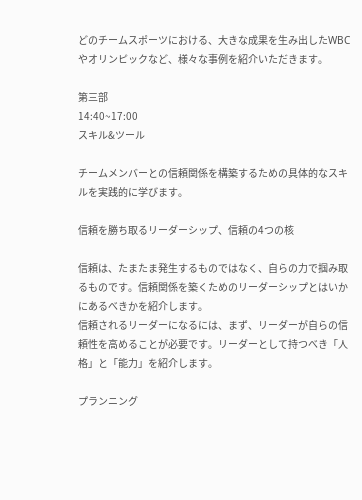どのチームスポーツにおける、大きな成果を生み出したWBCやオリンピックなど、様々な事例を紹介いただきます。

第三部
14:40~17:00
スキル&ツール

チームメンバーとの信頼関係を構築するための具体的なスキルを実践的に学びます。

信頼を勝ち取るリーダーシップ、信頼の4つの核

信頼は、たまたま発生するものではなく、自らの力で掴み取るものです。信頼関係を築くためのリーダーシップとはいかにあるべきかを紹介します。
信頼されるリーダーになるには、まず、リーダーが自らの信頼性を高めることが必要です。リーダーとして持つべき「人格」と「能力」を紹介します。

プランニング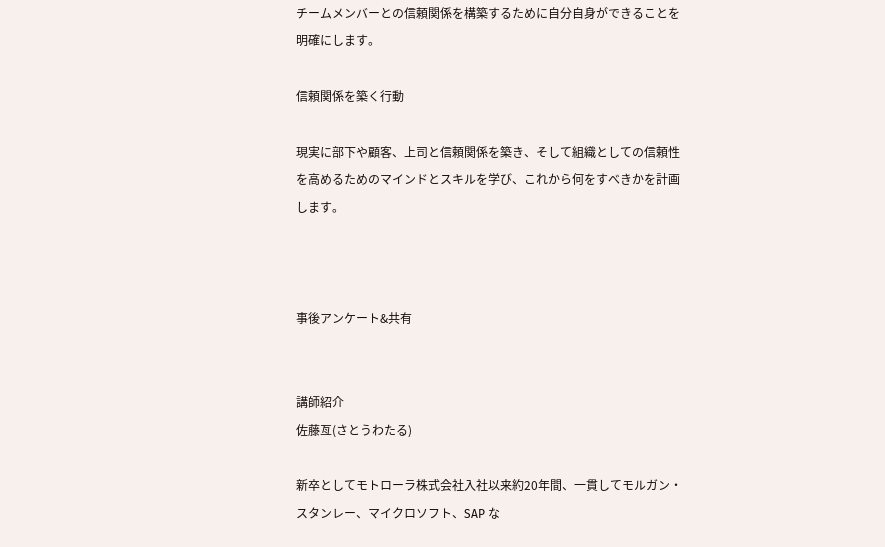チームメンバーとの信頼関係を構築するために自分自身ができることを明確にします。

信頼関係を築く行動

現実に部下や顧客、上司と信頼関係を築き、そして組織としての信頼性を高めるためのマインドとスキルを学び、これから何をすべきかを計画します。



事後アンケート&共有


講師紹介
佐藤亙(さとうわたる)

新卒としてモトローラ株式会社入社以来約20年間、一貫してモルガン・スタンレー、マイクロソフト、SAP な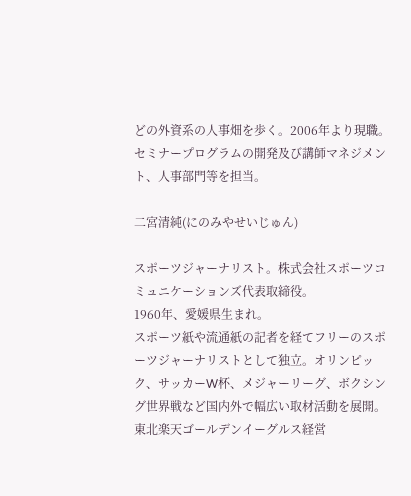どの外資系の人事畑を歩く。2006年より現職。セミナープログラムの開発及び講師マネジメント、人事部門等を担当。

二宮清純(にのみやせいじゅん)

スポーツジャーナリスト。株式会社スポーツコミュニケーションズ代表取締役。
1960年、愛媛県生まれ。
スポーツ紙や流通紙の記者を経てフリーのスポーツジャーナリストとして独立。オリンピック、サッカーW杯、メジャーリーグ、ボクシング世界戦など国内外で幅広い取材活動を展開。東北楽天ゴールデンイーグルス経営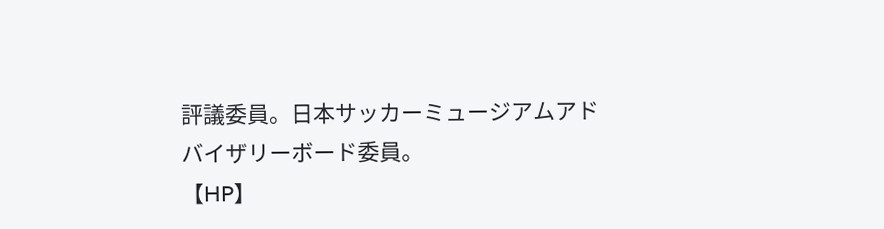評議委員。日本サッカーミュージアムアドバイザリーボード委員。
【HP】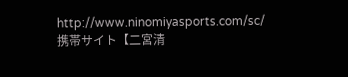http://www.ninomiyasports.com/sc/
携帯サイト【二宮清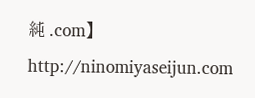純 .com】http://ninomiyaseijun.com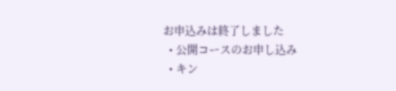お申込みは終了しました
  • 公開コースのお申し込み
  • キン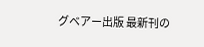グベアー出版 最新刊の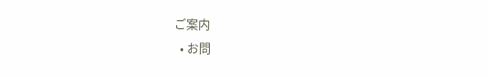ご案内
  • お問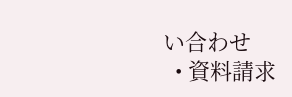い合わせ
  • 資料請求